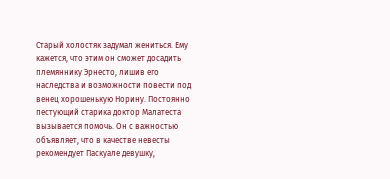Старый холостяк задумал жениться. Ему кажется, что этим он сможет досадить племяннику Эрнесто, лишив его наследства и возможности повести под венец хорошенькую Норину. Постоянно пестующий старика доктор Малатеста вызывается помочь. Он с важностью объявляет, что в качестве невесты рекомендует Паскуале девушку,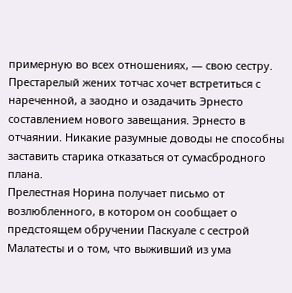примерную во всех отношениях, — свою сестру. Престарелый жених тотчас хочет встретиться с нареченной, а заодно и озадачить Эрнесто составлением нового завещания. Эрнесто в отчаянии. Никакие разумные доводы не способны заставить старика отказаться от сумасбродного плана.
Прелестная Норина получает письмо от возлюбленного, в котором он сообщает о предстоящем обручении Паскуале с сестрой Малатесты и о том, что выживший из ума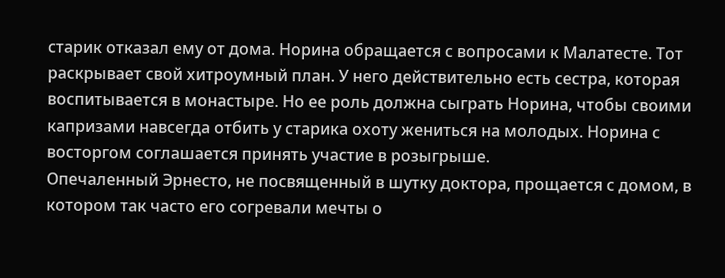старик отказал ему от дома. Норина обращается с вопросами к Малатесте. Тот раскрывает свой хитроумный план. У него действительно есть сестра, которая воспитывается в монастыре. Но ее роль должна сыграть Норина, чтобы своими капризами навсегда отбить у старика охоту жениться на молодых. Норина с восторгом соглашается принять участие в розыгрыше.
Опечаленный Эрнесто, не посвященный в шутку доктора, прощается с домом, в котором так часто его согревали мечты о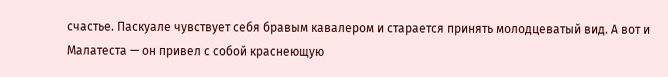счастье. Паскуале чувствует себя бравым кавалером и старается принять молодцеватый вид. А вот и Малатеста — он привел с собой краснеющую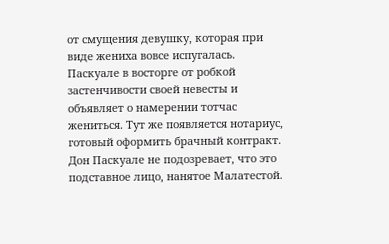от смущения девушку, которая при виде жениха вовсе испугалась. Паскуале в восторге от робкой застенчивости своей невесты и объявляет о намерении тотчас жениться. Тут же появляется нотариус, готовый оформить брачный контракт. Дон Паскуале не подозревает, что это подставное лицо, нанятое Малатестой.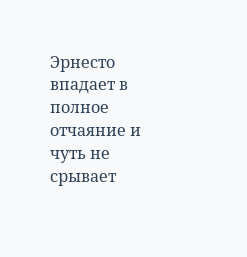Эрнесто впадает в полное отчаяние и чуть не срывает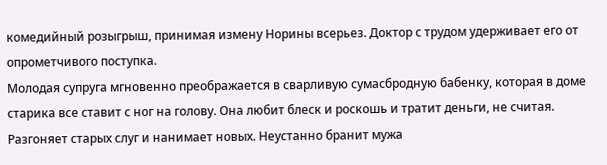комедийный розыгрыш, принимая измену Норины всерьез. Доктор с трудом удерживает его от опрометчивого поступка.
Молодая супруга мгновенно преображается в сварливую сумасбродную бабенку, которая в доме старика все ставит с ног на голову. Она любит блеск и роскошь и тратит деньги, не считая. Разгоняет старых слуг и нанимает новых. Неустанно бранит мужа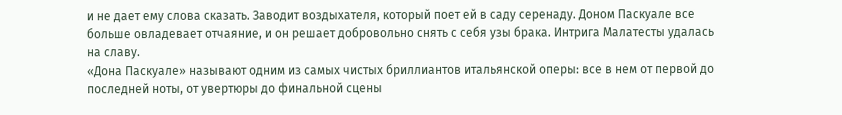и не дает ему слова сказать. Заводит воздыхателя, который поет ей в саду серенаду. Доном Паскуале все больше овладевает отчаяние, и он решает добровольно снять с себя узы брака. Интрига Малатесты удалась на славу.
«Дона Паскуале» называют одним из самых чистых бриллиантов итальянской оперы: все в нем от первой до последней ноты, от увертюры до финальной сцены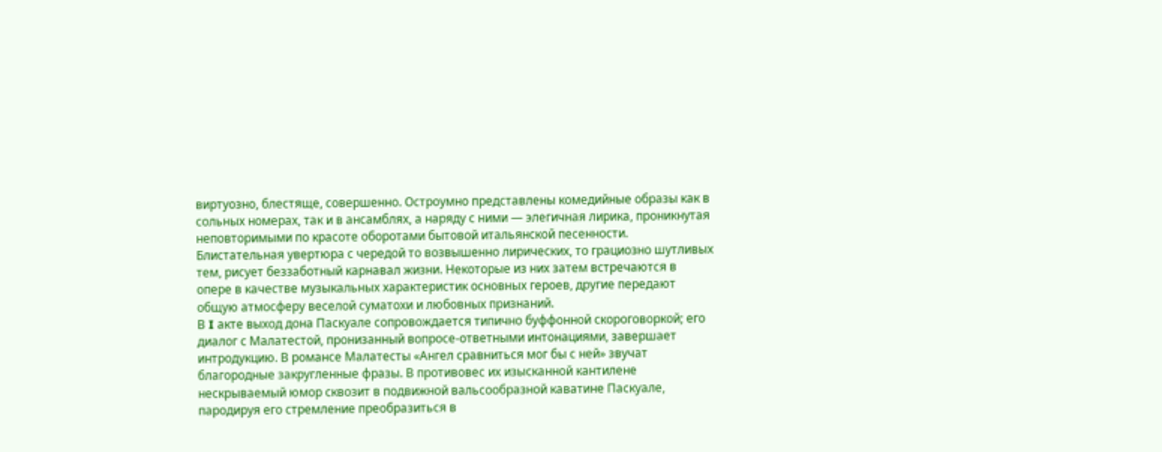виртуозно, блестяще, совершенно. Остроумно представлены комедийные образы как в сольных номерах, так и в ансамблях, а наряду с ними — элегичная лирика, проникнутая неповторимыми по красоте оборотами бытовой итальянской песенности.
Блистательная увертюра с чередой то возвышенно лирических, то грациозно шутливых тем, рисует беззаботный карнавал жизни. Некоторые из них затем встречаются в опере в качестве музыкальных характеристик основных героев, другие передают общую атмосферу веселой суматохи и любовных признаний.
В I акте выход дона Паскуале сопровождается типично буффонной скороговоркой; его диалог с Малатестой, пронизанный вопросе-ответными интонациями, завершает интродукцию. В романсе Малатесты «Ангел сравниться мог бы с ней» звучат благородные закругленные фразы. В противовес их изысканной кантилене нескрываемый юмор сквозит в подвижной вальсообразной каватине Паскуале, пародируя его стремление преобразиться в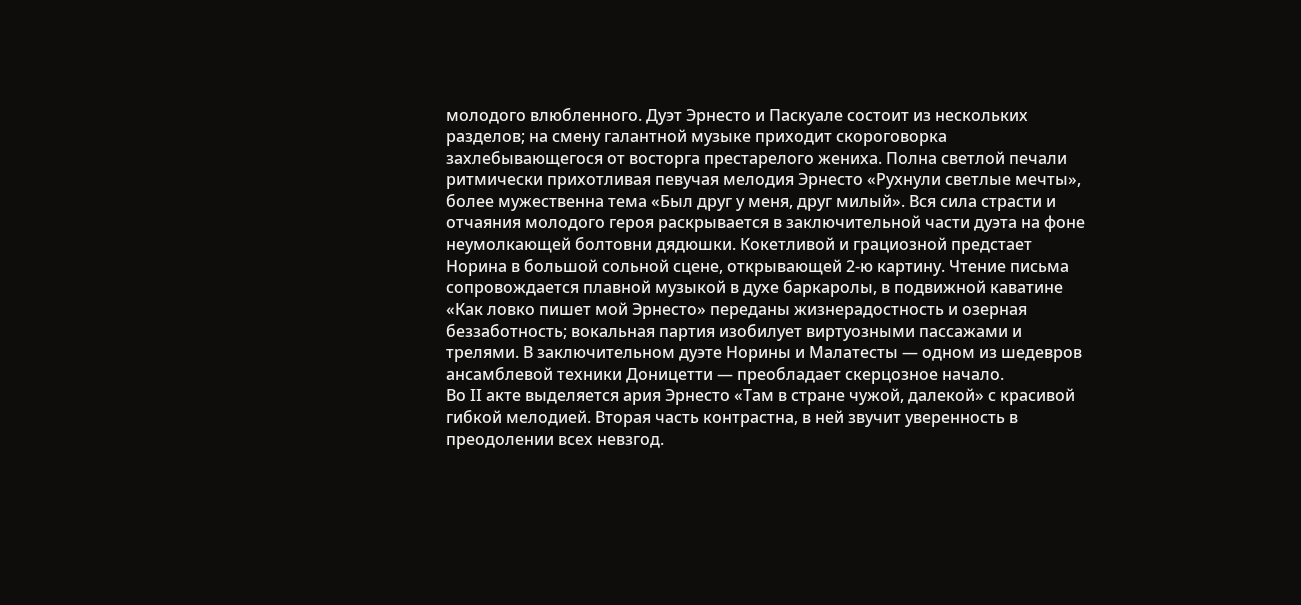молодого влюбленного. Дуэт Эрнесто и Паскуале состоит из нескольких разделов; на смену галантной музыке приходит скороговорка захлебывающегося от восторга престарелого жениха. Полна светлой печали ритмически прихотливая певучая мелодия Эрнесто «Рухнули светлые мечты», более мужественна тема «Был друг у меня, друг милый». Вся сила страсти и отчаяния молодого героя раскрывается в заключительной части дуэта на фоне неумолкающей болтовни дядюшки. Кокетливой и грациозной предстает Норина в большой сольной сцене, открывающей 2-ю картину. Чтение письма сопровождается плавной музыкой в духе баркаролы, в подвижной каватине «Как ловко пишет мой Эрнесто» переданы жизнерадостность и озерная беззаботность; вокальная партия изобилует виртуозными пассажами и трелями. В заключительном дуэте Норины и Малатесты — одном из шедевров ансамблевой техники Доницетти — преобладает скерцозное начало.
Во II акте выделяется ария Эрнесто «Там в стране чужой, далекой» с красивой гибкой мелодией. Вторая часть контрастна, в ней звучит уверенность в преодолении всех невзгод.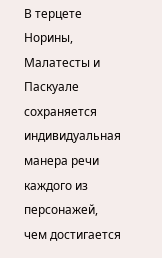В терцете Норины, Малатесты и Паскуале сохраняется индивидуальная манера речи каждого из персонажей, чем достигается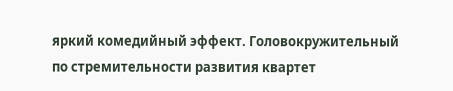яркий комедийный эффект. Головокружительный по стремительности развития квартет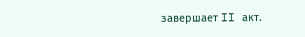завершает II акт.